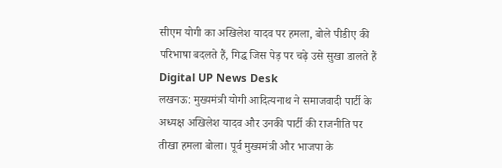सीएम योगी का अखिलेश यादव पर हमला, बोले पीडीए की परिभाषा बदलते हैं, गिद्ध जिस पेड़ पर चढ़े उसे सुखा डालते हैं
Digital UP News Desk
लखनऊ: मुख्यमंत्री योगी आदित्यनाथ ने समाजवादी पार्टी के अध्यक्ष अखिलेश यादव और उनकी पार्टी की राजनीति पर तीखा हमला बोला। पूर्व मुख्यमंत्री और भाजपा के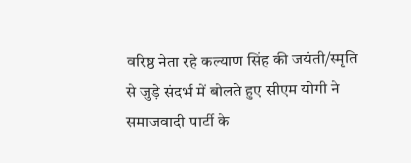वरिष्ठ नेता रहे कल्याण सिंह की जयंती/स्मृति से जुड़े संदर्भ में बोलते हुए सीएम योगी ने समाजवादी पार्टी के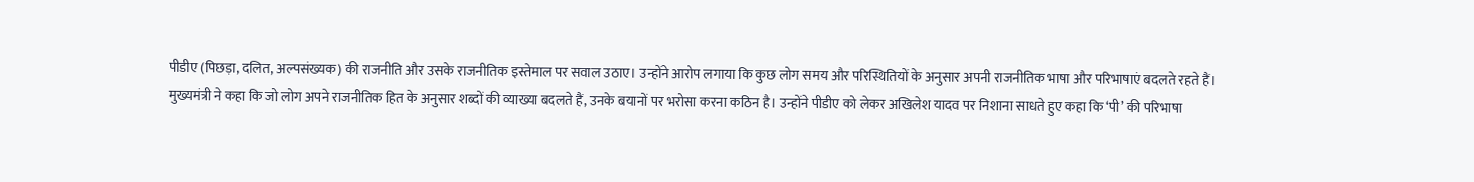पीडीए (पिछड़ा, दलित, अल्पसंख्यक) की राजनीति और उसके राजनीतिक इस्तेमाल पर सवाल उठाए। उन्होंने आरोप लगाया कि कुछ लोग समय और परिस्थितियों के अनुसार अपनी राजनीतिक भाषा और परिभाषाएं बदलते रहते हैं।
मुख्यमंत्री ने कहा कि जो लोग अपने राजनीतिक हित के अनुसार शब्दों की व्याख्या बदलते हैं, उनके बयानों पर भरोसा करना कठिन है। उन्होंने पीडीए को लेकर अखिलेश यादव पर निशाना साधते हुए कहा कि ‘पी’ की परिभाषा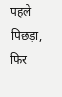पहले पिछड़ा, फिर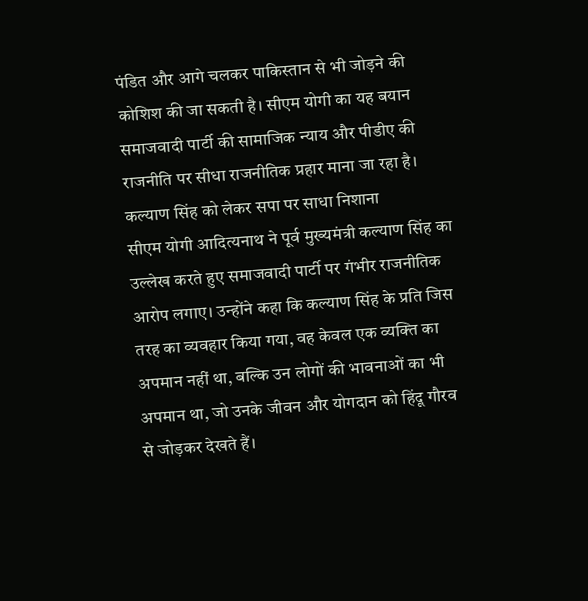पंडित और आगे चलकर पाकिस्तान से भी जोड़ने की कोशिश की जा सकती है। सीएम योगी का यह बयान समाजवादी पार्टी की सामाजिक न्याय और पीडीए की राजनीति पर सीधा राजनीतिक प्रहार माना जा रहा है।
कल्याण सिंह को लेकर सपा पर साधा निशाना
सीएम योगी आदित्यनाथ ने पूर्व मुख्यमंत्री कल्याण सिंह का उल्लेख करते हुए समाजवादी पार्टी पर गंभीर राजनीतिक आरोप लगाए। उन्होंने कहा कि कल्याण सिंह के प्रति जिस तरह का व्यवहार किया गया, वह केवल एक व्यक्ति का अपमान नहीं था, बल्कि उन लोगों की भावनाओं का भी अपमान था, जो उनके जीवन और योगदान को हिंदू गौरव से जोड़कर देखते हैं।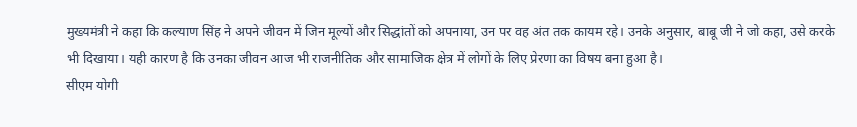मुख्यमंत्री ने कहा कि कल्याण सिंह ने अपने जीवन में जिन मूल्यों और सिद्धांतों को अपनाया, उन पर वह अंत तक कायम रहे। उनके अनुसार, बाबू जी ने जो कहा, उसे करके भी दिखाया। यही कारण है कि उनका जीवन आज भी राजनीतिक और सामाजिक क्षेत्र में लोगों के लिए प्रेरणा का विषय बना हुआ है।
सीएम योगी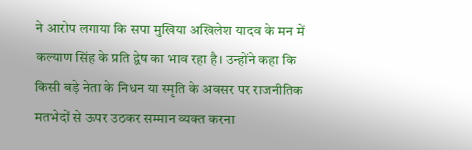ने आरोप लगाया कि सपा मुखिया अखिलेश यादव के मन में कल्याण सिंह के प्रति द्वेष का भाव रहा है। उन्होंने कहा कि किसी बड़े नेता के निधन या स्मृति के अवसर पर राजनीतिक मतभेदों से ऊपर उठकर सम्मान व्यक्त करना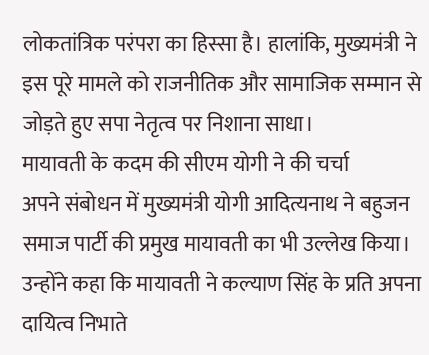लोकतांत्रिक परंपरा का हिस्सा है। हालांकि, मुख्यमंत्री ने इस पूरे मामले को राजनीतिक और सामाजिक सम्मान से जोड़ते हुए सपा नेतृत्व पर निशाना साधा।
मायावती के कदम की सीएम योगी ने की चर्चा
अपने संबोधन में मुख्यमंत्री योगी आदित्यनाथ ने बहुजन समाज पार्टी की प्रमुख मायावती का भी उल्लेख किया। उन्होंने कहा कि मायावती ने कल्याण सिंह के प्रति अपना दायित्व निभाते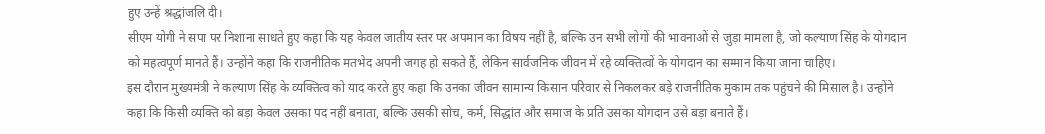हुए उन्हें श्रद्धांजलि दी।
सीएम योगी ने सपा पर निशाना साधते हुए कहा कि यह केवल जातीय स्तर पर अपमान का विषय नहीं है, बल्कि उन सभी लोगों की भावनाओं से जुड़ा मामला है, जो कल्याण सिंह के योगदान को महत्वपूर्ण मानते हैं। उन्होंने कहा कि राजनीतिक मतभेद अपनी जगह हो सकते हैं, लेकिन सार्वजनिक जीवन में रहे व्यक्तित्वों के योगदान का सम्मान किया जाना चाहिए।
इस दौरान मुख्यमंत्री ने कल्याण सिंह के व्यक्तित्व को याद करते हुए कहा कि उनका जीवन सामान्य किसान परिवार से निकलकर बड़े राजनीतिक मुकाम तक पहुंचने की मिसाल है। उन्होंने कहा कि किसी व्यक्ति को बड़ा केवल उसका पद नहीं बनाता, बल्कि उसकी सोच, कर्म, सिद्धांत और समाज के प्रति उसका योगदान उसे बड़ा बनाते हैं।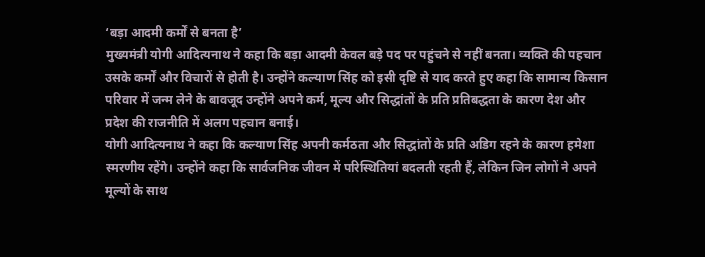‘बड़ा आदमी कर्मों से बनता है’
मुख्यमंत्री योगी आदित्यनाथ ने कहा कि बड़ा आदमी केवल बड़े पद पर पहुंचने से नहीं बनता। व्यक्ति की पहचान उसके कर्मों और विचारों से होती है। उन्होंने कल्याण सिंह को इसी दृष्टि से याद करते हुए कहा कि सामान्य किसान परिवार में जन्म लेने के बावजूद उन्होंने अपने कर्म, मूल्य और सिद्धांतों के प्रति प्रतिबद्धता के कारण देश और प्रदेश की राजनीति में अलग पहचान बनाई।
योगी आदित्यनाथ ने कहा कि कल्याण सिंह अपनी कर्मठता और सिद्धांतों के प्रति अडिग रहने के कारण हमेशा स्मरणीय रहेंगे। उन्होंने कहा कि सार्वजनिक जीवन में परिस्थितियां बदलती रहती हैं, लेकिन जिन लोगों ने अपने मूल्यों के साथ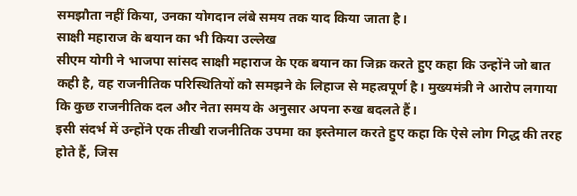समझौता नहीं किया, उनका योगदान लंबे समय तक याद किया जाता है।
साक्षी महाराज के बयान का भी किया उल्लेख
सीएम योगी ने भाजपा सांसद साक्षी महाराज के एक बयान का जिक्र करते हुए कहा कि उन्होंने जो बात कही है, वह राजनीतिक परिस्थितियों को समझने के लिहाज से महत्वपूर्ण है। मुख्यमंत्री ने आरोप लगाया कि कुछ राजनीतिक दल और नेता समय के अनुसार अपना रुख बदलते हैं।
इसी संदर्भ में उन्होंने एक तीखी राजनीतिक उपमा का इस्तेमाल करते हुए कहा कि ऐसे लोग गिद्ध की तरह होते हैं, जिस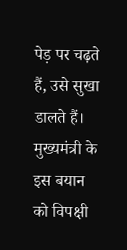पेड़ पर चढ़ते हैं, उसे सुखा डालते हैं। मुख्यमंत्री के इस बयान को विपक्षी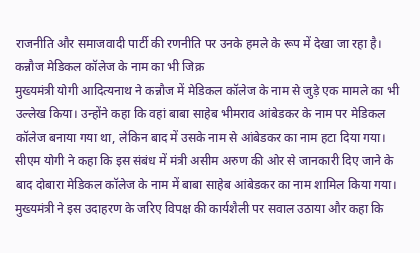राजनीति और समाजवादी पार्टी की रणनीति पर उनके हमले के रूप में देखा जा रहा है।
कन्नौज मेडिकल कॉलेज के नाम का भी जिक्र
मुख्यमंत्री योगी आदित्यनाथ ने कन्नौज में मेडिकल कॉलेज के नाम से जुड़े एक मामले का भी उल्लेख किया। उन्होंने कहा कि वहां बाबा साहेब भीमराव आंबेडकर के नाम पर मेडिकल कॉलेज बनाया गया था, लेकिन बाद में उसके नाम से आंबेडकर का नाम हटा दिया गया।
सीएम योगी ने कहा कि इस संबंध में मंत्री असीम अरुण की ओर से जानकारी दिए जाने के बाद दोबारा मेडिकल कॉलेज के नाम में बाबा साहेब आंबेडकर का नाम शामिल किया गया। मुख्यमंत्री ने इस उदाहरण के जरिए विपक्ष की कार्यशैली पर सवाल उठाया और कहा कि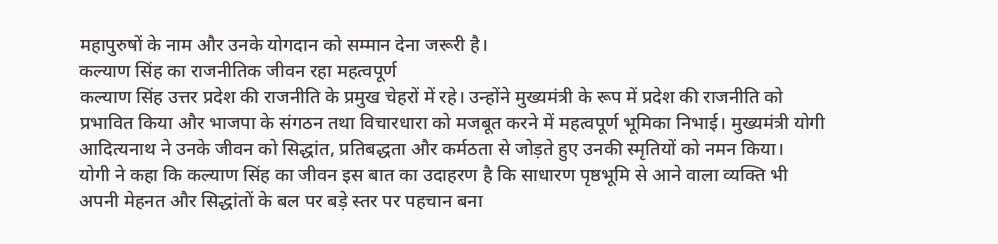महापुरुषों के नाम और उनके योगदान को सम्मान देना जरूरी है।
कल्याण सिंह का राजनीतिक जीवन रहा महत्वपूर्ण
कल्याण सिंह उत्तर प्रदेश की राजनीति के प्रमुख चेहरों में रहे। उन्होंने मुख्यमंत्री के रूप में प्रदेश की राजनीति को प्रभावित किया और भाजपा के संगठन तथा विचारधारा को मजबूत करने में महत्वपूर्ण भूमिका निभाई। मुख्यमंत्री योगी आदित्यनाथ ने उनके जीवन को सिद्धांत, प्रतिबद्धता और कर्मठता से जोड़ते हुए उनकी स्मृतियों को नमन किया।
योगी ने कहा कि कल्याण सिंह का जीवन इस बात का उदाहरण है कि साधारण पृष्ठभूमि से आने वाला व्यक्ति भी अपनी मेहनत और सिद्धांतों के बल पर बड़े स्तर पर पहचान बना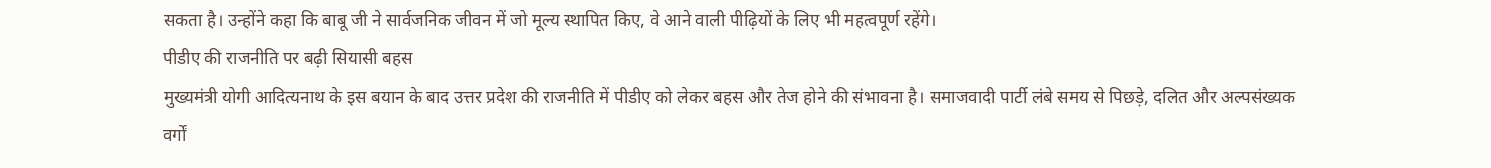सकता है। उन्होंने कहा कि बाबू जी ने सार्वजनिक जीवन में जो मूल्य स्थापित किए, वे आने वाली पीढ़ियों के लिए भी महत्वपूर्ण रहेंगे।
पीडीए की राजनीति पर बढ़ी सियासी बहस
मुख्यमंत्री योगी आदित्यनाथ के इस बयान के बाद उत्तर प्रदेश की राजनीति में पीडीए को लेकर बहस और तेज होने की संभावना है। समाजवादी पार्टी लंबे समय से पिछड़े, दलित और अल्पसंख्यक वर्गों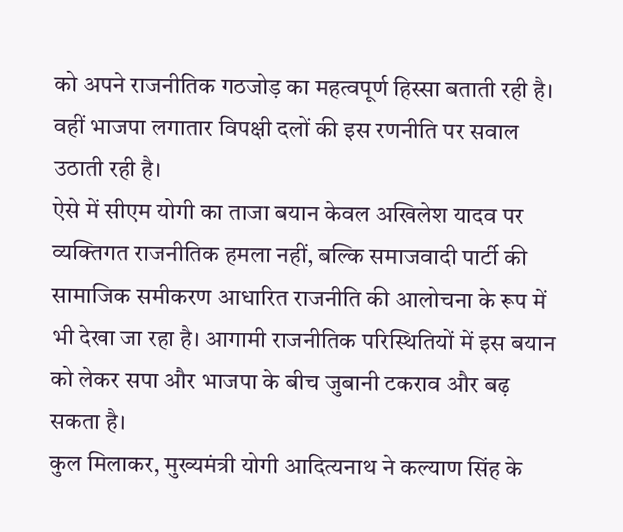को अपने राजनीतिक गठजोड़ का महत्वपूर्ण हिस्सा बताती रही है। वहीं भाजपा लगातार विपक्षी दलों की इस रणनीति पर सवाल उठाती रही है।
ऐसे में सीएम योगी का ताजा बयान केवल अखिलेश यादव पर व्यक्तिगत राजनीतिक हमला नहीं, बल्कि समाजवादी पार्टी की सामाजिक समीकरण आधारित राजनीति की आलोचना के रूप में भी देखा जा रहा है। आगामी राजनीतिक परिस्थितियों में इस बयान को लेकर सपा और भाजपा के बीच जुबानी टकराव और बढ़ सकता है।
कुल मिलाकर, मुख्यमंत्री योगी आदित्यनाथ ने कल्याण सिंह के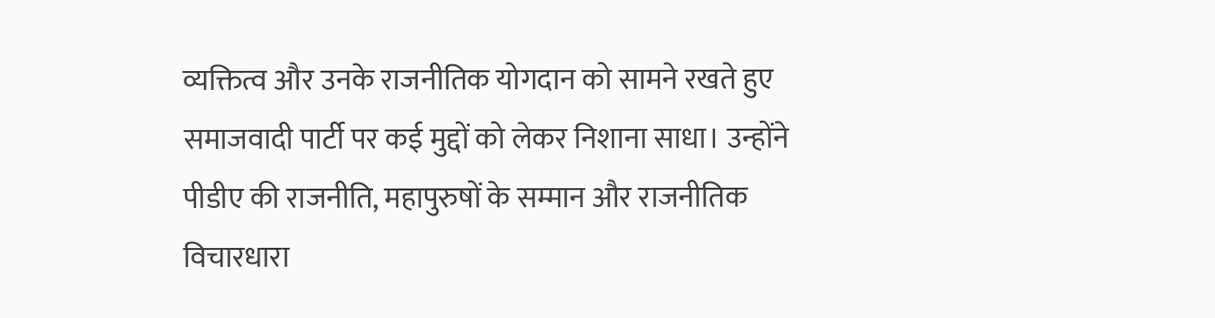व्यक्तित्व और उनके राजनीतिक योगदान को सामने रखते हुए समाजवादी पार्टी पर कई मुद्दों को लेकर निशाना साधा। उन्होंने पीडीए की राजनीति, महापुरुषों के सम्मान और राजनीतिक विचारधारा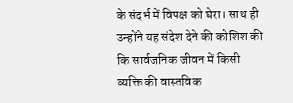के संदर्भ में विपक्ष को घेरा। साथ ही उन्होंने यह संदेश देने की कोशिश की कि सार्वजनिक जीवन में किसी व्यक्ति की वास्तविक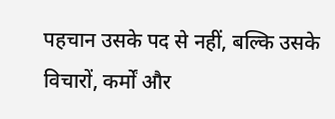पहचान उसके पद से नहीं, बल्कि उसके विचारों, कर्मों और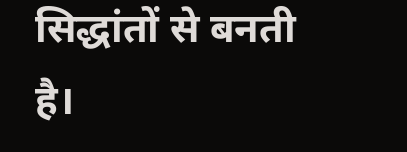सिद्धांतों से बनती है।